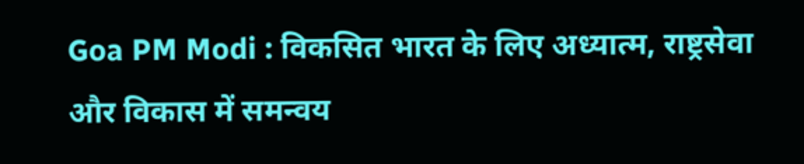Goa PM Modi : विकसित भारत के लिए अध्यात्म, राष्ट्रसेवा और विकास में समन्वय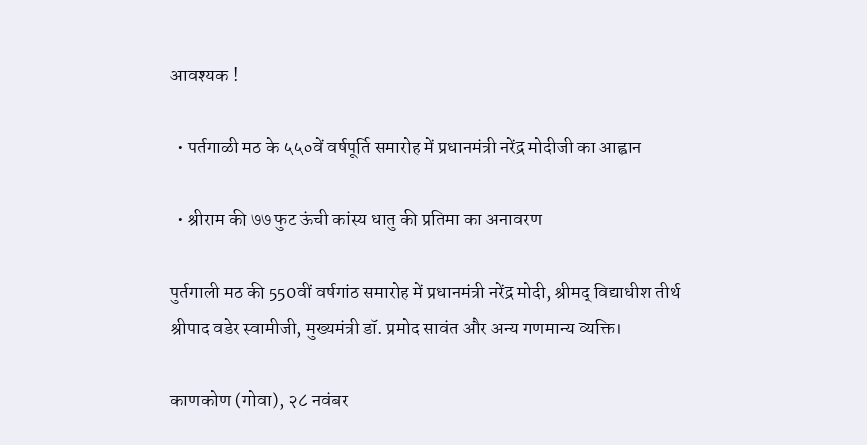आवश्यक !

  • पर्तगाळी मठ के ५५०वें वर्षपूर्ति समारोह में प्रधानमंत्री नरेंद्र मोदीजी का आह्वान

  • श्रीराम की ७७ फुट ऊंची कांस्य धातु की प्रतिमा का अनावरण

पुर्तगाली मठ की 550वीं वर्षगांठ समारोह में प्रधानमंत्री नरेंद्र मोदी, श्रीमद् विद्याधीश तीर्थ श्रीपाद वडेर स्वामीजी, मुख्यमंत्री डॉ. प्रमोद सावंत और अन्य गणमान्य व्यक्ति।

काणकोण (गोवा), २८ नवंबर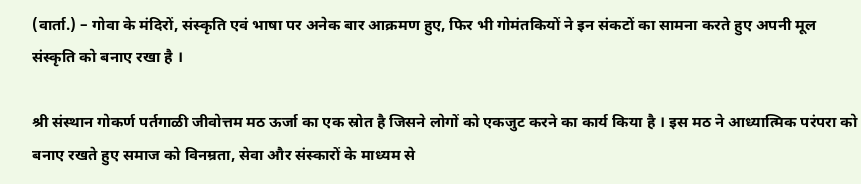(वार्ता.) – गोवा के मंदिरों, संस्कृति एवं भाषा पर अनेक बार आक्रमण हुए, फिर भी गोमंतकियों ने इन संकटों का सामना करते हुए अपनी मूल संस्कृति को बनाए रखा है ।

श्री संस्थान गोकर्ण पर्तगाळी जीवोत्तम मठ ऊर्जा का एक स्रोत है जिसने लोगों को एकजुट करने का कार्य किया है । इस मठ ने आध्यात्मिक परंपरा को बनाए रखते हुए समाज को विनम्रता, सेवा और संस्कारों के माध्यम से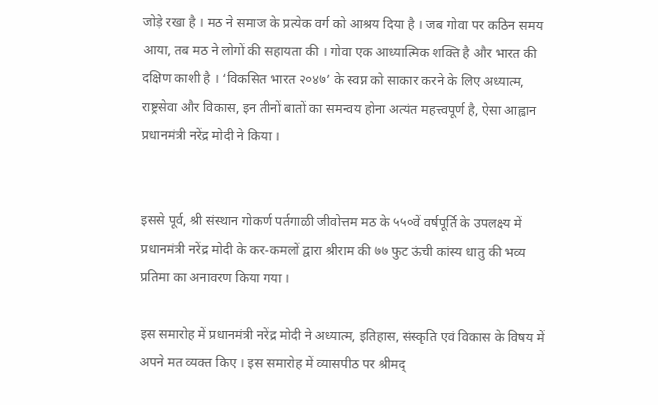जोड़े रखा है । मठ ने समाज के प्रत्येक वर्ग को आश्रय दिया है । जब गोवा पर कठिन समय आया, तब मठ ने लोगों की सहायता की । गोवा एक आध्यात्मिक शक्ति है और भारत की दक्षिण काशी है । ‘विकसित भारत २०४७’ के स्वप्न को साकार करने के लिए अध्यात्म, राष्ट्रसेवा और विकास, इन तीनों बातों का समन्वय होना अत्यंत महत्त्वपूर्ण है, ऐसा आह्वान प्रधानमंत्री नरेंद्र मोदी ने किया ।


इससे पूर्व, श्री संस्थान गोकर्ण पर्तगाळी जीवोत्तम मठ के ५५०वें वर्षपूर्ति के उपलक्ष्य में प्रधानमंत्री नरेंद्र मोदी के कर-कमलों द्वारा श्रीराम की ७७ फुट ऊंची कांस्य धातु की भव्य प्रतिमा का अनावरण किया गया ।

इस समारोह में प्रधानमंत्री नरेंद्र मोदी ने अध्यात्म, इतिहास, संस्कृति एवं विकास के विषय में अपने मत व्यक्त किए । इस समारोह में व्यासपीठ पर श्रीमद्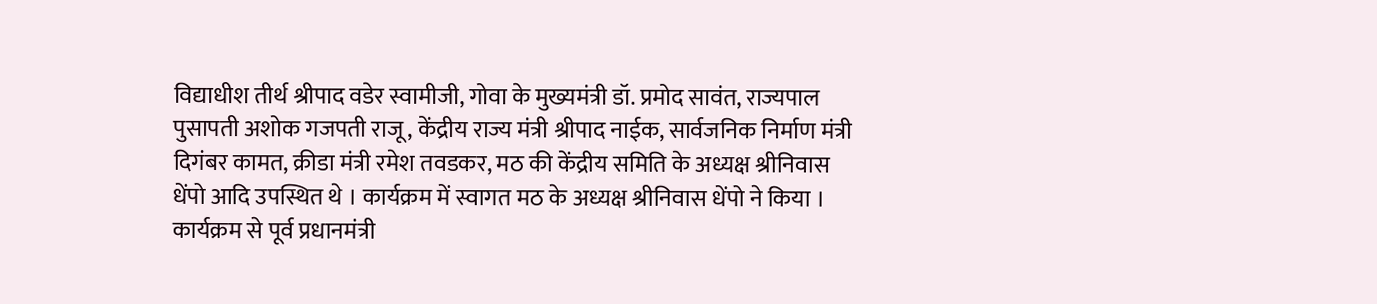विद्याधीश तीर्थ श्रीपाद वडेर स्वामीजी, गोवा के मुख्यमंत्री डॉ. प्रमोद सावंत, राज्यपाल पुसापती अशोक गजपती राजू, केंद्रीय राज्य मंत्री श्रीपाद नाईक, सार्वजनिक निर्माण मंत्री दिगंबर कामत, क्रीडा मंत्री रमेश तवडकर, मठ की केंद्रीय समिति के अध्यक्ष श्रीनिवास धेंपो आदि उपस्थित थे । कार्यक्रम में स्वागत मठ के अध्यक्ष श्रीनिवास धेंपो ने किया । कार्यक्रम से पूर्व प्रधानमंत्री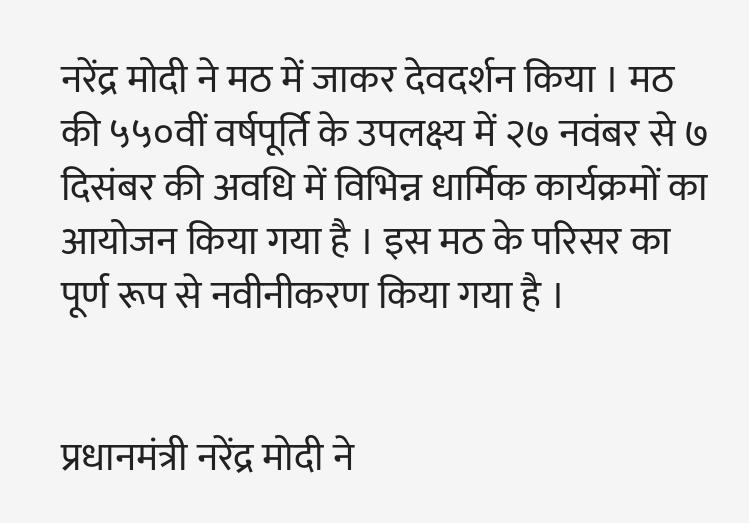नरेंद्र मोदी ने मठ में जाकर देवदर्शन किया । मठ की ५५०वीं वर्षपूर्ति के उपलक्ष्य में २७ नवंबर से ७ दिसंबर की अवधि में विभिन्न धार्मिक कार्यक्रमों का आयोजन किया गया है । इस मठ के परिसर का पूर्ण रूप से नवीनीकरण किया गया है ।


प्रधानमंत्री नरेंद्र मोदी ने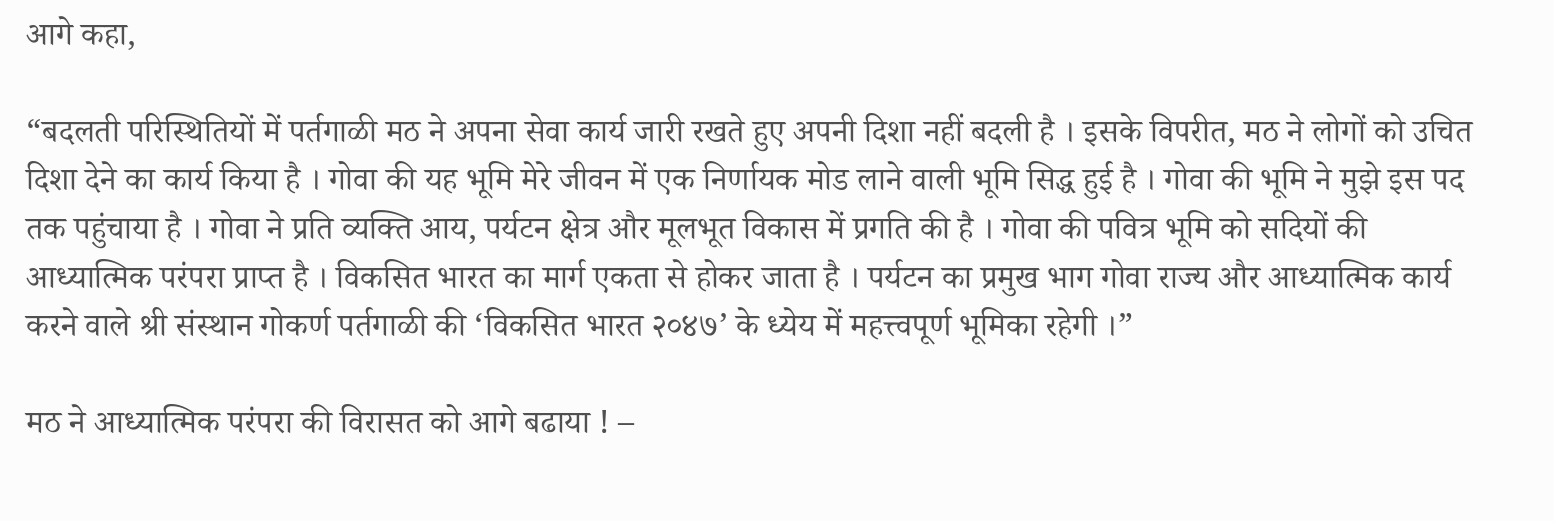आगे कहा,

“बदलती परिस्थितियों में पर्तगाळी मठ ने अपना सेवा कार्य जारी रखते हुए अपनी दिशा नहीं बदली है । इसके विपरीत, मठ ने लोगों को उचित दिशा देने का कार्य किया है । गोवा की यह भूमि मेरे जीवन में एक निर्णायक मोड लाने वाली भूमि सिद्ध हुई है । गोवा की भूमि ने मुझे इस पद तक पहुंचाया है । गोवा ने प्रति व्यक्ति आय, पर्यटन क्षेत्र और मूलभूत विकास में प्रगति की है । गोवा की पवित्र भूमि को सदियों की आध्यात्मिक परंपरा प्राप्त है । विकसित भारत का मार्ग एकता से होकर जाता है । पर्यटन का प्रमुख भाग गोवा राज्य और आध्यात्मिक कार्य करने वाले श्री संस्थान गोकर्ण पर्तगाळी की ‘विकसित भारत २०४७’ के ध्येय में महत्त्वपूर्ण भूमिका रहेगी ।”

मठ ने आध्यात्मिक परंपरा की विरासत को आगे बढाया ! –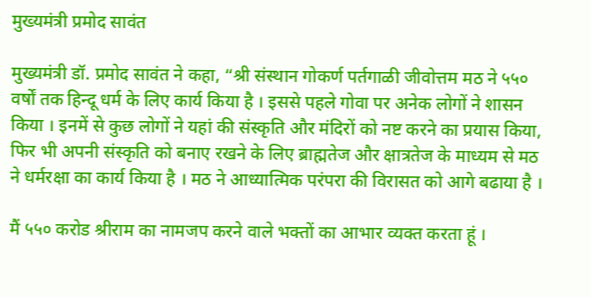मुख्यमंत्री प्रमोद सावंत

मुख्यमंत्री डॉ. प्रमोद सावंत ने कहा, “श्री संस्थान गोकर्ण पर्तगाळी जीवोत्तम मठ ने ५५० वर्षों तक हिन्दू धर्म के लिए कार्य किया है । इससे पहले गोवा पर अनेक लोगों ने शासन किया । इनमें से कुछ लोगों ने यहां की संस्कृति और मंदिरों को नष्ट करने का प्रयास किया, फिर भी अपनी संस्कृति को बनाए रखने के लिए ब्राह्मतेज और क्षात्रतेज के माध्यम से मठ ने धर्मरक्षा का कार्य किया है । मठ ने आध्यात्मिक परंपरा की विरासत को आगे बढाया है ।

मैं ५५० करोड श्रीराम का नामजप करने वाले भक्तों का आभार व्यक्त करता हूं ।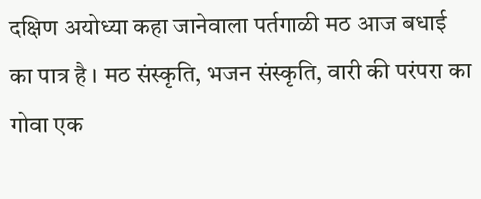दक्षिण अयोध्या कहा जानेवाला पर्तगाळी मठ आज बधाई का पात्र है । मठ संस्कृति, भजन संस्कृति, वारी की परंपरा का गोवा एक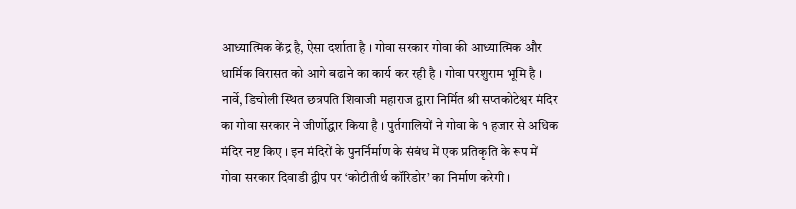आध्यात्मिक केंद्र है, ऐसा दर्शाता है । गोवा सरकार गोवा की आध्यात्मिक और धार्मिक विरासत को आगे बढाने का कार्य कर रही है । गोवा परशुराम भूमि है । नार्वे, डिचोली स्थित छत्रपति शिवाजी महाराज द्वारा निर्मित श्री सप्तकोटेश्वर मंदिर का गोवा सरकार ने जीर्णोद्धार किया है । पुर्तगालियों ने गोवा के १ हजार से अधिक मंदिर नष्ट किए । इन मंदिरों के पुनर्निर्माण के संबंध में एक प्रतिकृति के रूप में गोवा सरकार दिवाडी द्वीप पर ‘कोटीतीर्थ कॉरिडोर’ का निर्माण करेगी ।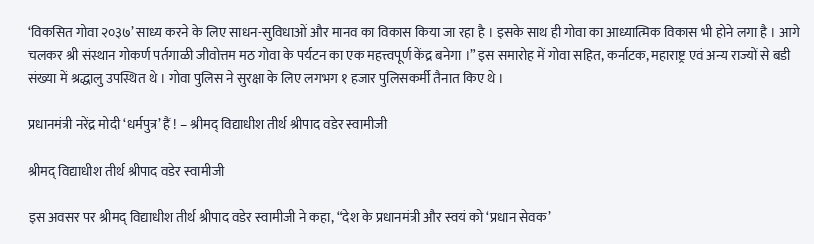‘विकसित गोवा २०३७’ साध्य करने के लिए साधन-सुविधाओं और मानव का विकास किया जा रहा है । इसके साथ ही गोवा का आध्यात्मिक विकास भी होने लगा है । आगे चलकर श्री संस्थान गोकर्ण पर्तगाळी जीवोत्तम मठ गोवा के पर्यटन का एक महत्त्वपूर्ण केंद्र बनेगा ।” इस समारोह में गोवा सहित, कर्नाटक, महाराष्ट्र एवं अन्य राज्यों से बडी संख्या में श्रद्धालु उपस्थित थे । गोवा पुलिस ने सुरक्षा के लिए लगभग १ हजार पुलिसकर्मी तैनात किए थे ।

प्रधानमंत्री नरेंद्र मोदी ‘धर्मपुत्र’ हैं ! – श्रीमद् विद्याधीश तीर्थ श्रीपाद वडेर स्वामीजी

श्रीमद् विद्याधीश तीर्थ श्रीपाद वडेर स्वामीजी

इस अवसर पर श्रीमद् विद्याधीश तीर्थ श्रीपाद वडेर स्वामीजी ने कहा, “देश के प्रधानमंत्री और स्वयं को ‘प्रधान सेवक’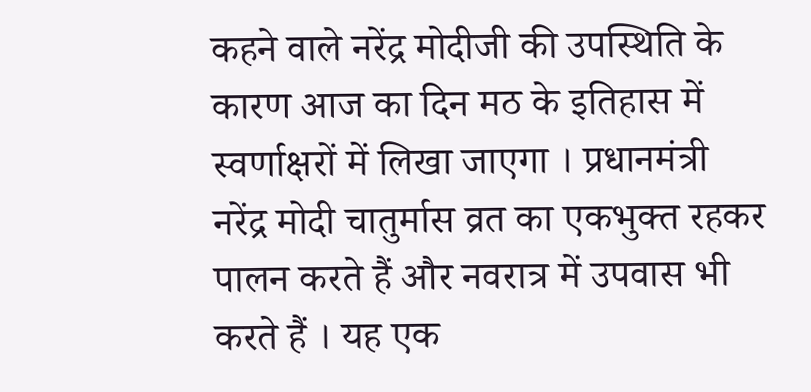कहने वाले नरेंद्र मोदीजी की उपस्थिति के कारण आज का दिन मठ के इतिहास में स्वर्णाक्षरों में लिखा जाएगा । प्रधानमंत्री नरेंद्र मोदी चातुर्मास व्रत का एकभुक्त रहकर पालन करते हैं और नवरात्र में उपवास भी करते हैं । यह एक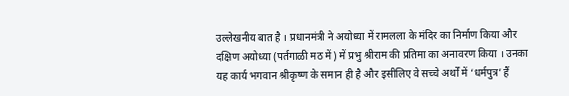उल्लेखनीय बात है । प्रधानमंत्री ने अयोध्या में रामलला के मंदिर का निर्माण किया और दक्षिण अयोध्या (पर्तगाळी मठ में) में प्रभु श्रीराम की प्रतिमा का अनावरण किया । उनका यह कार्य भगवान श्रीकृष्ण के समान ही है और इसीलिए वे सच्चे अर्थों में ‘धर्मपुत्र’ हैं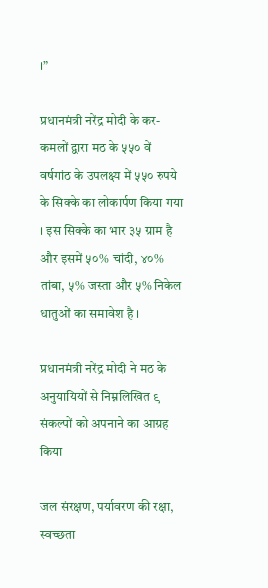।”

प्रधानमंत्री नरेंद्र मोदी के कर-कमलों द्वारा मठ के ५५० वें वर्षगांठ के उपलक्ष्य में ५५० रुपये के सिक्के का लोकार्पण किया गया । इस सिक्के का भार ३५ ग्राम है और इसमें ५०% चांदी, ४०% तांबा, ५% जस्ता और ५% निकेल धातुओं का समावेश है ।

प्रधानमंत्री नरेंद्र मोदी ने मठ के अनुयायियों से निम्नलिखित ९ संकल्पों को अपनाने का आग्रह किया

जल संरक्षण, पर्यावरण की रक्षा, स्वच्छता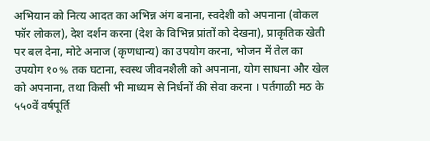अभियान को नित्य आदत का अभिन्न अंग बनाना, स्वदेशी को अपनाना (वोकल फॉर लोकल), देश दर्शन करना (देश के विभिन्न प्रांतों को देखना), प्राकृतिक खेती पर बल देना, मोटे अनाज (कृणधान्य) का उपयोग करना, भोजन में तेल का उपयोग १०% तक घटाना, स्वस्थ जीवनशैली को अपनाना, योग साधना और खेल को अपनाना, तथा किसी भी माध्यम से निर्धनों की सेवा करना । पर्तगाळी मठ के ५५०वें वर्षपूर्ति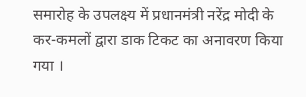समारोह के उपलक्ष्य में प्रधानमंत्री नरेंद्र मोदी के कर-कमलों द्वारा डाक टिकट का अनावरण किया गया ।